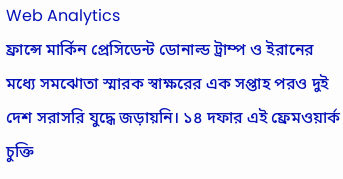Web Analytics
ফ্রান্সে মার্কিন প্রেসিডেন্ট ডোনাল্ড ট্রাম্প ও ইরানের মধ্যে সমঝোতা স্মারক স্বাক্ষরের এক সপ্তাহ পরও দুই দেশ সরাসরি যুদ্ধে জড়ায়নি। ১৪ দফার এই ফ্রেমওয়ার্ক চুক্তি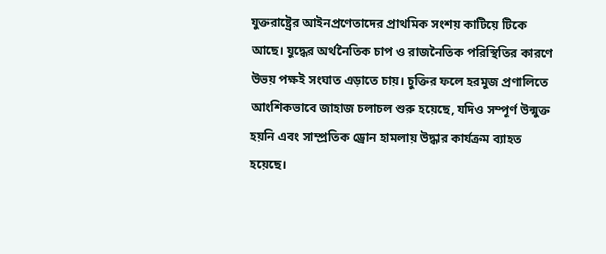যুক্তরাষ্ট্রের আইনপ্রণেতাদের প্রাথমিক সংশয় কাটিয়ে টিকে আছে। যুদ্ধের অর্থনৈতিক চাপ ও রাজনৈতিক পরিস্থিতির কারণে উভয় পক্ষই সংঘাত এড়াতে চায়। চুক্তির ফলে হরমুজ প্রণালিতে আংশিকভাবে জাহাজ চলাচল শুরু হয়েছে, যদিও সম্পূর্ণ উন্মুক্ত হয়নি এবং সাম্প্রতিক ড্রোন হামলায় উদ্ধার কার্যক্রম ব্যাহত হয়েছে।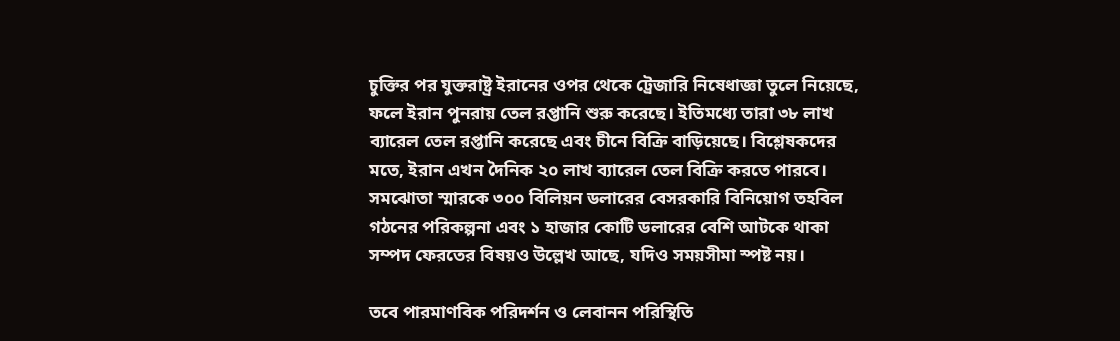চুক্তির পর যুক্তরাষ্ট্র ইরানের ওপর থেকে ট্রেজারি নিষেধাজ্ঞা তুলে নিয়েছে, ফলে ইরান পুনরায় তেল রপ্তানি শুরু করেছে। ইতিমধ্যে তারা ৩৮ লাখ ব্যারেল তেল রপ্তানি করেছে এবং চীনে বিক্রি বাড়িয়েছে। বিশ্লেষকদের মতে, ইরান এখন দৈনিক ২০ লাখ ব্যারেল তেল বিক্রি করতে পারবে। সমঝোতা স্মারকে ৩০০ বিলিয়ন ডলারের বেসরকারি বিনিয়োগ তহবিল গঠনের পরিকল্পনা এবং ১ হাজার কোটি ডলারের বেশি আটকে থাকা সম্পদ ফেরতের বিষয়ও উল্লেখ আছে, যদিও সময়সীমা স্পষ্ট নয়।

তবে পারমাণবিক পরিদর্শন ও লেবানন পরিস্থিতি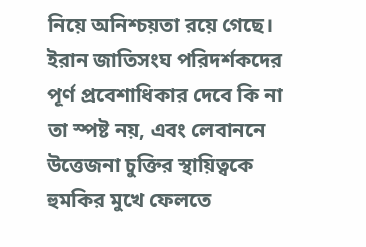নিয়ে অনিশ্চয়তা রয়ে গেছে। ইরান জাতিসংঘ পরিদর্শকদের পূর্ণ প্রবেশাধিকার দেবে কি না তা স্পষ্ট নয়, এবং লেবাননে উত্তেজনা চুক্তির স্থায়িত্বকে হুমকির মুখে ফেলতে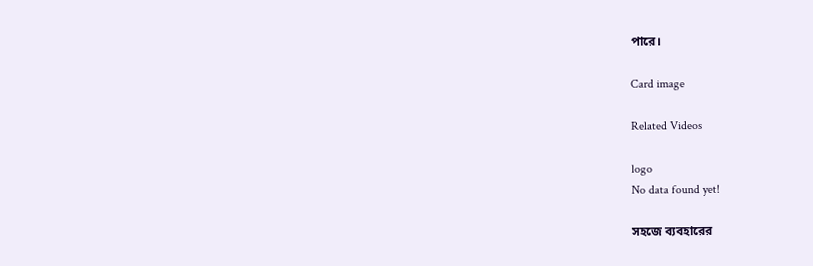পারে।

Card image

Related Videos

logo
No data found yet!

সহজে ব্যবহারের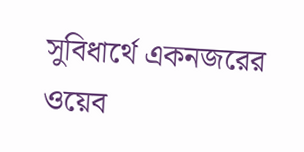সুবিধার্থে একনজরের ওয়েব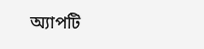অ্যাপটি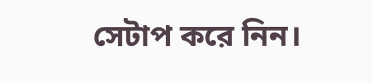সেটাপ করে নিন।